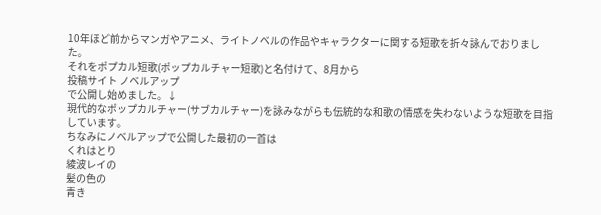10年ほど前からマンガやアニメ、ライトノベルの作品やキャラクターに関する短歌を折々詠んでおりました。
それをポプカル短歌(ポップカルチャー短歌)と名付けて、8月から
投稿サイト ノベルアップ
で公開し始めました。↓
現代的なポップカルチャー(サブカルチャー)を詠みながらも伝統的な和歌の情感を失わないような短歌を目指しています。
ちなみにノベルアップで公開した最初の一首は
くれはとり
綾波レイの
髪の色の
青き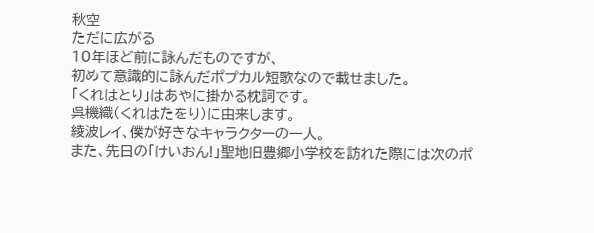秋空
ただに広がる
10年ほど前に詠んだものですが、
初めて意識的に詠んだポプカル短歌なので載せました。
「くれはとり」はあやに掛かる枕詞です。
呉機織(くれはたをり)に由来します。
綾波レイ、僕が好きなキャラクターの一人。
また、先日の「けいおん!」聖地旧豊郷小学校を訪れた際には次のポ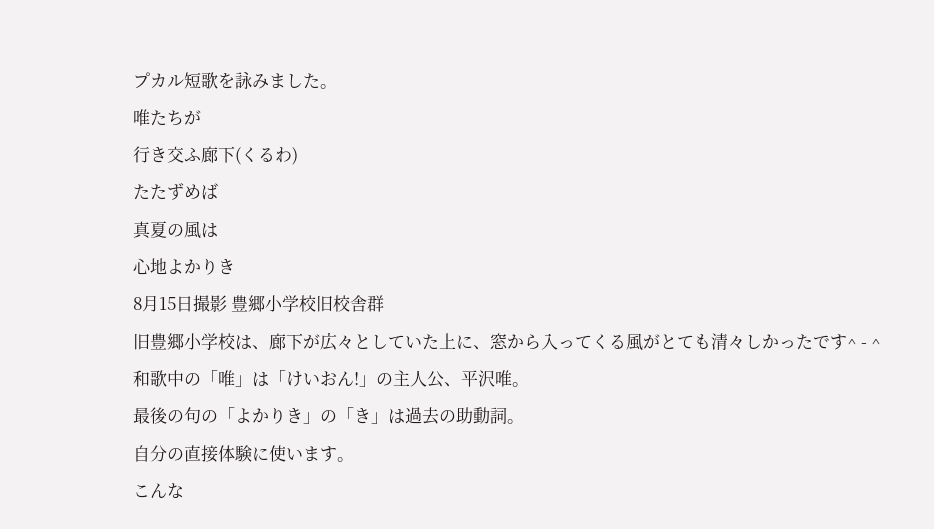プカル短歌を詠みました。
唯たちが
行き交ふ廊下(くるわ)
たたずめば
真夏の風は
心地よかりき
8月15日撮影 豊郷小学校旧校舎群
旧豊郷小学校は、廊下が広々としていた上に、窓から入ってくる風がとても清々しかったです^ - ^
和歌中の「唯」は「けいおん!」の主人公、平沢唯。
最後の句の「よかりき」の「き」は過去の助動詞。
自分の直接体験に使います。
こんな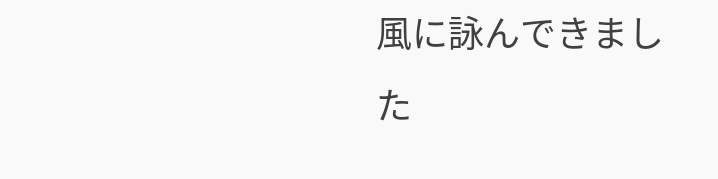風に詠んできました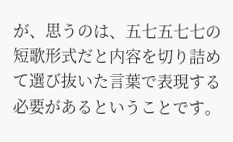が、思うのは、五七五七七の短歌形式だと内容を切り詰めて選び抜いた言葉で表現する必要があるということです。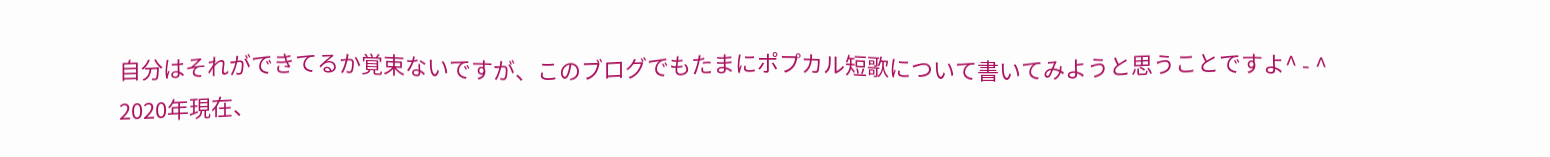自分はそれができてるか覚束ないですが、このブログでもたまにポプカル短歌について書いてみようと思うことですよ^ - ^
2020年現在、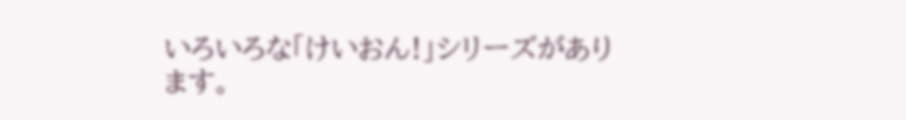いろいろな「けいおん!」シリーズがあります。